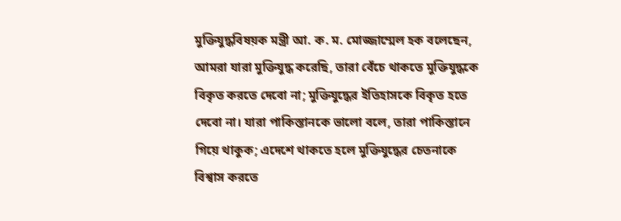মুক্তিযুদ্ধবিষয়ক মন্ত্রী আ. ক. ম. মোজ্জাম্মেল হক বলেছেন, আমরা যারা মুক্তিযুদ্ধ করেছি, তারা বেঁচে থাকতে মুক্তিযুদ্ধকে বিকৃত করতে দেবো না; মুক্তিযুদ্ধের ইতিহাসকে বিকৃত হতে দেবো না। যারা পাকিস্তানকে ভালো বলে, তারা পাকিস্তানে গিয়ে থাকুক; এদেশে থাকতে হলে মুক্তিযুদ্ধের চেতনাকে বিশ্বাস করতে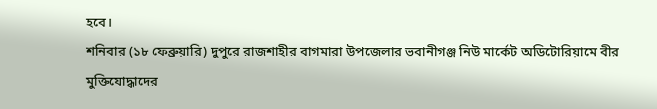হবে।
শনিবার (১৮ ফেব্রুয়ারি) দুপুরে রাজশাহীর বাগমারা উপজেলার ভবানীগঞ্জ নিউ মার্কেট অডিটোরিয়ামে বীর মুক্তিযোদ্ধাদের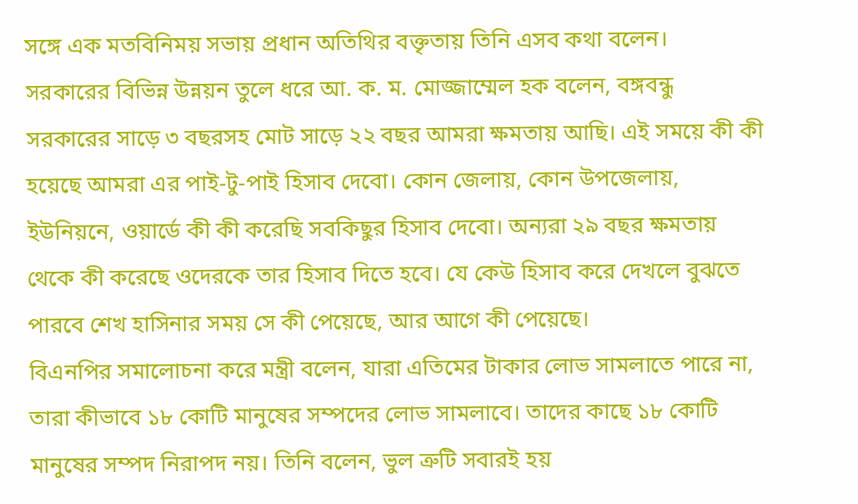সঙ্গে এক মতবিনিময় সভায় প্রধান অতিথির বক্তৃতায় তিনি এসব কথা বলেন।
সরকারের বিভিন্ন উন্নয়ন তুলে ধরে আ. ক. ম. মোজ্জাম্মেল হক বলেন, বঙ্গবন্ধু সরকারের সাড়ে ৩ বছরসহ মোট সাড়ে ২২ বছর আমরা ক্ষমতায় আছি। এই সময়ে কী কী হয়েছে আমরা এর পাই-টু-পাই হিসাব দেবো। কোন জেলায়, কোন উপজেলায়, ইউনিয়নে, ওয়ার্ডে কী কী করেছি সবকিছুর হিসাব দেবো। অন্যরা ২৯ বছর ক্ষমতায় থেকে কী করেছে ওদেরকে তার হিসাব দিতে হবে। যে কেউ হিসাব করে দেখলে বুঝতে পারবে শেখ হাসিনার সময় সে কী পেয়েছে, আর আগে কী পেয়েছে।
বিএনপির সমালোচনা করে মন্ত্রী বলেন, যারা এতিমের টাকার লোভ সামলাতে পারে না, তারা কীভাবে ১৮ কোটি মানুষের সম্পদের লোভ সামলাবে। তাদের কাছে ১৮ কোটি মানুষের সম্পদ নিরাপদ নয়। তিনি বলেন, ভুল ত্রুটি সবারই হয়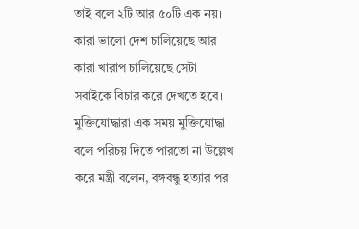তাই বলে ২টি আর ৫০টি এক নয়। কারা ভালো দেশ চালিয়েছে আর কারা খারাপ চালিয়েছে সেটা সবাইকে বিচার করে দেখতে হবে।
মুক্তিযোদ্ধারা এক সময় মুক্তিযোদ্ধা বলে পরিচয় দিতে পারতো না উল্লেখ করে মন্ত্রী বলেন, বঙ্গবন্ধু হত্যার পর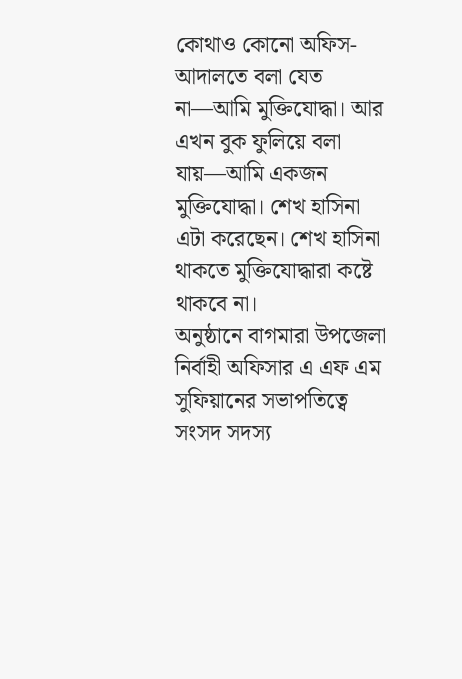কোথাও কোনো অফিস-আদালতে বলা যেত না—আমি মুক্তিযোদ্ধা। আর এখন বুক ফুলিয়ে বলা যায়—আমি একজন মুক্তিযোদ্ধা। শেখ হাসিনা এটা করেছেন। শেখ হাসিনা থাকতে মুক্তিযোদ্ধারা কষ্টে থাকবে না।
অনুষ্ঠানে বাগমারা উপজেলা নির্বাহী অফিসার এ এফ এম সুফিয়ানের সভাপতিত্বে সংসদ সদস্য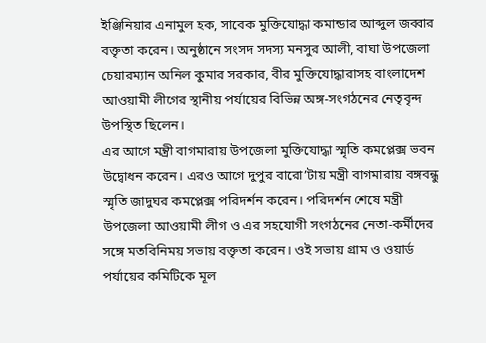ইঞ্জিনিয়ার এনামুল হক, সাবেক মুক্তিযোদ্ধা কমান্ডার আব্দুল জব্বার বক্তৃতা করেন। অনুষ্ঠানে সংসদ সদস্য মনসুর আলী, বাঘা উপজেলা চেয়ারম্যান অনিল কুমার সরকার, বীর মুক্তিযোদ্ধারাসহ বাংলাদেশ আওয়ামী লীগের স্থানীয় পর্যায়ের বিভিন্ন অঙ্গ-সংগঠনের নেতৃবৃন্দ উপস্থিত ছিলেন।
এর আগে মন্ত্রী বাগমারায় উপজেলা মুক্তিযোদ্ধা স্মৃতি কমপ্লেক্স ভবন উদ্বোধন করেন। এরও আগে দুপুর বারো’টায় মন্ত্রী বাগমারায় বঙ্গবন্ধু স্মৃতি জাদুঘর কমপ্লেক্স পরিদর্শন করেন। পরিদর্শন শেষে মন্ত্রী উপজেলা আওয়ামী লীগ ও এর সহযোগী সংগঠনের নেতা-কর্মীদের সঙ্গে মতবিনিময় সভায় বক্তৃতা করেন। ওই সভায় গ্রাম ও ওয়ার্ড পর্যায়ের কমিটিকে মূল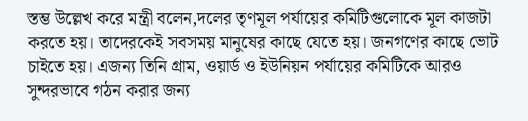স্তম্ভ উল্লেখ করে মন্ত্রী বলেন,দলের তৃণমূল পর্যায়ের কমিটিগুলোকে মূল কাজটা করতে হয়। তাদেরকেই সবসময় মানুষের কাছে যেতে হয়। জনগণের কাছে ভোট চাইতে হয়। এজন্য তিনি গ্রাম, ওয়ার্ড ও ইউনিয়ন পর্যায়ের কমিটিকে আরও সুন্দরভাবে গঠন করার জন্য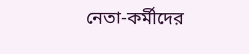নেতা-কর্মীদের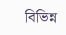বিভিন্ন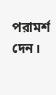পরামর্শ দেন।